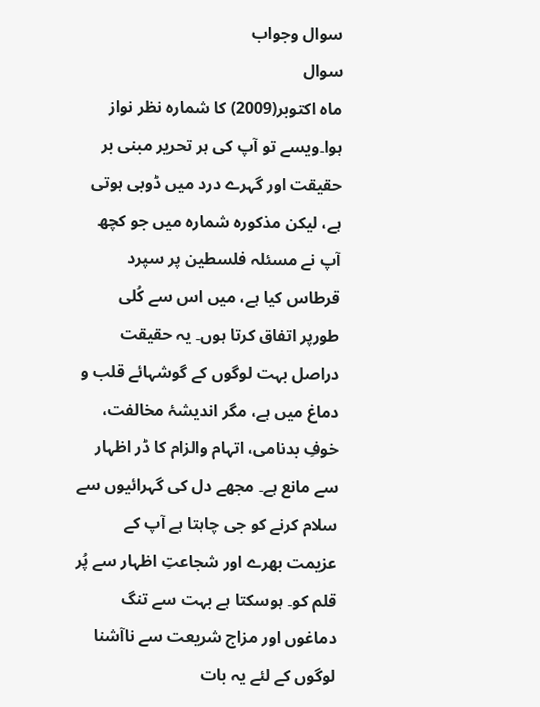سوال وجواب
سوال
ماہ اکتوبر(2009) کا شمارہ نظر نواز ہوا۔ویسے تو آپ کی ہر تحریر مبنی بر حقیقت اور گہرے درد میں ڈوبی ہوتی ہے، لیکن مذکورہ شمارہ میں جو کچھ آپ نے مسئلہ فلسطین پر سپرد قرطاس کیا ہے، میں اس سے کُلی طورپر اتفاق کرتا ہوں۔ یہ حقیقت دراصل بہت لوگوں کے گوشہائے قلب و دماغ میں ہے، مگر اندیشۂ مخالفت، خوفِ بدنامی، اتہام والزام کا ڈر اظہار سے مانع ہے۔ مجھے دل کی گہرائیوں سے سلام کرنے کو جی چاہتا ہے آپ کے عزیمت بھرے اور شجاعتِ اظہار سے پُر قلم کو۔ ہوسکتا ہے بہت سے تنگ دماغوں اور مزاج شریعت سے ناآشنا لوگوں کے لئے یہ بات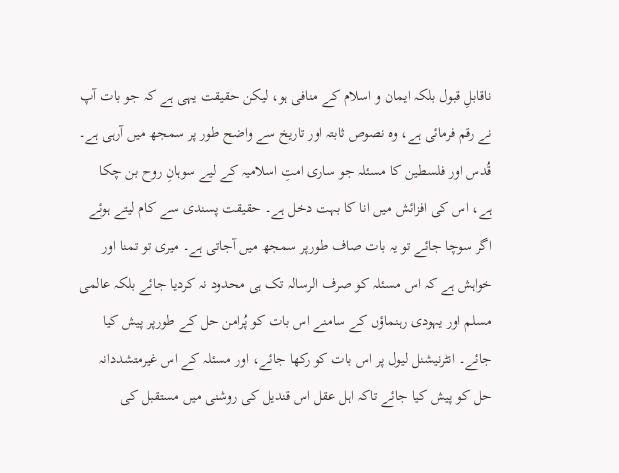ناقابلِ قبول بلکہ ایمان و اسلام کے منافی ہو، لیکن حقیقت یہی ہے کہ جو بات آپ نے رقم فرمائی ہے، وہ نصوص ثابتہ اور تاریخ سے واضح طور پر سمجھ میں آرہی ہے۔ قُدس اور فلسطین کا مسئلہ جو ساری امتِ اسلامیہ کے لیے سوہانِ روح بن چکا ہے، اس کی افزائش میں انا کا بہت دخل ہے۔ حقیقت پسندی سے کام لیتے ہوئے اگر سوچا جائے تو یہ بات صاف طورپر سمجھ میں آجاتی ہے۔ میری تو تمنا اور خواہش ہے کہ اس مسئلہ کو صرف الرسالہ تک ہی محدود نہ کردیا جائے بلکہ عالمی مسلم اور یہودی رہنماؤں کے سامنے اس بات کو پُرامن حل کے طورپر پیش کیا جائے۔ انٹرنیشنل لیول پر اس بات کو رکھا جائے، اور مسئلہ کے اس غیرمتشددانہ حل کو پیش کیا جائے تاکہ اہل عقل اس قندیل کی روشنی میں مستقبل کی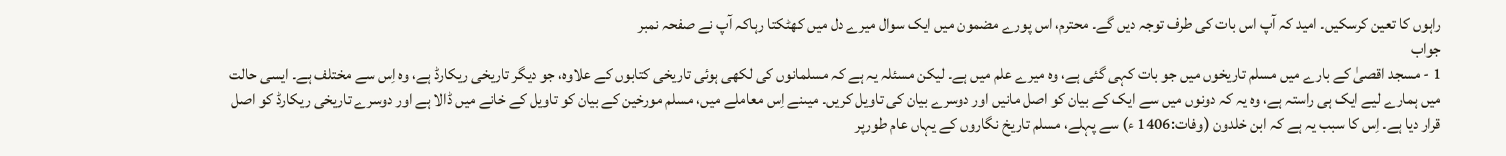راہوں کا تعین کرسکیں۔ امید کہ آپ اس بات کی طرف توجہ دیں گے۔ محترم، اس پورے مضمون میں ایک سوال میرے دل میں کھٹکتا رہاکہ آپ نے صفحہ نمبر
جواب
1 - مسجد اقصیٰ کے بارے میں مسلم تاریخوں میں جو بات کہی گئی ہے، وہ میرے علم میں ہے۔ لیکن مسئلہ یہ ہے کہ مسلمانوں کی لکھی ہوئی تاریخی کتابوں کے علاوہ، جو دیگر تاریخی ریکارڈ ہے، وہ اِس سے مختلف ہے۔ ایسی حالت میں ہمارے لیے ایک ہی راستہ ہے، وہ یہ کہ دونوں میں سے ایک کے بیان کو اصل مانیں اور دوسرے بیان کی تاویل کریں۔ میںنے اِس معاملے میں، مسلم مورخین کے بیان کو تاویل کے خانے میں ڈالا ہے اور دوسرے تاریخی ریکارڈ کو اصل قرار دیا ہے۔ اِس کا سبب یہ ہے کہ ابن خلدون (وفات:1406 ء) سے پہلے، مسلم تاریخ نگاروں کے یہاں عام طورپر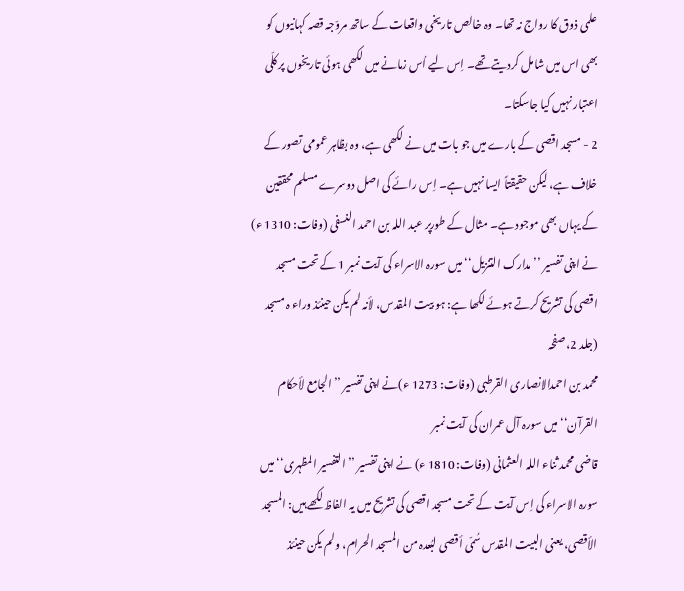علمی ذوق کا رواج نہ تھا۔ وہ خالص تاریخی واقعات کے ساتھ مروّجہ قصہ کہانیوں کو بھی اس میں شامل کردیتے تھے۔ اِس لیے اُس زمانے میں لکھی ہوئی تاریخوں پر کلّی اعتبار نہیں کیا جاسکتا۔
2 - مسجد اقصی کے بارے میں جو بات میں نے لکھی ہے، وہ بظاہر عمومی تصور کے خلاف ہے، لیکن حقیقتاً ایسا نہیں ہے۔ اِس رائے کی اصل دوسرے مسلم محققین کے یہاں بھی موجود ہے۔ مثال کے طورپر عبد اللہ بن احمد النسفی (وفات: 1310 ء) نے اپنی تفسیر ’’مدارک التنزیل‘‘ میں سورہ الاسراء کی آیت نمبر 1 کے تحت مسجد اقصی کی تشریح کرتے ہوئے لکھا ہے: ہو بیت المقدس، لأنہ لم یکن حینئذ وراء ہ مسجد (جلد 2، صفحہ
محمد بن احمدالانصاری القرطبی (وفات: 1273 ء)نے اپنی تفسیر ’’الجامع لأحکام القرآن‘‘ میں سورہ آل عمران کی آیت نمبر
قاضی محمد ثناء اللہ العثمانی (وفات: 1810 ء) نے اپنی تفسیر ’’التفسیر المظہری‘‘ میں سورہ الاسراء کی اِس آیت کے تحت مسجد اقصی کی تشریح میں یہ الفاظ لکھے ہیں: المسجد الأقصی، یعنی البیت المقدس سُمّی أقصی لبُعدہ من المسجد الحرام، ولم یکن حینئذ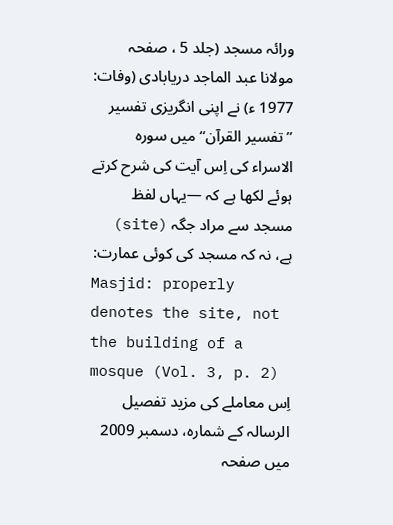ورائہ مسجد (جلد 5 ، صفحہ
مولانا عبد الماجد دریابادی (وفات: 1977 ء) نے اپنی انگریزی تفسیر ’’تفسیر القرآن‘‘ میں سورہ الاسراء کی اِس آیت کی شرح کرتے ہوئے لکھا ہے کہ —یہاں لفظ مسجد سے مراد جگہ (site) ہے، نہ کہ مسجد کی کوئی عمارت:
Masjid: properly denotes the site, not the building of a mosque (Vol. 3, p. 2)
اِس معاملے کی مزید تفصیل الرسالہ کے شمارہ، دسمبر 2009 میں صفحہ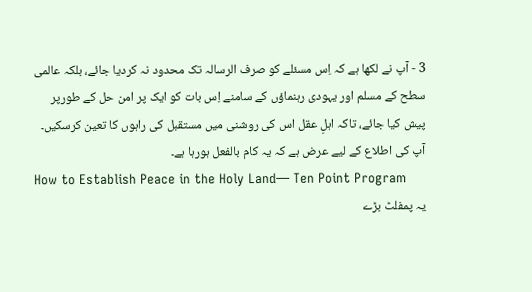3 - آپ نے لکھا ہے کہ اِس مسئلے کو صرف الرسالہ تک محدود نہ کردیا جائے، بلکہ عالمی سطح کے مسلم اور یہودی رہنماؤں کے سامنے اِس بات کو ایک پر امن حل کے طورپر پیش کیا جائے، تاکہ اہلِ عقل اس کی روشنی میں مستقبل کی راہوں کا تعین کرسکیں۔
آپ کی اطلاع کے لیے عرض ہے کہ یہ کام بالفعل ہورہا ہے۔
How to Establish Peace in the Holy Land— Ten Point Program
یہ پمفلٹ بڑے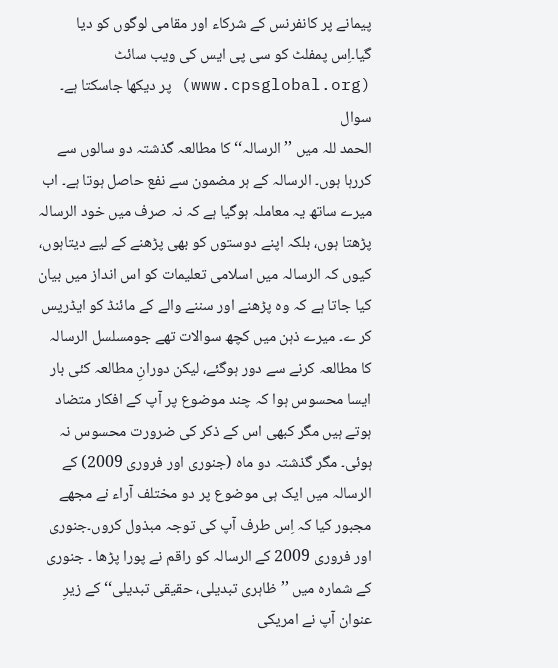پیمانے پر کانفرنس کے شرکاء اور مقامی لوگوں کو دیا گیا۔اِس پمفلٹ کو سی پی ایس کی ویب سائٹ (www.cpsglobal.org) پر دیکھا جاسکتا ہے۔
سوال
الحمد للہ میں ’’الرسالہ‘‘ کا مطالعہ گذشتہ دو سالوں سے کررہا ہوں۔ الرسالہ کے ہر مضمون سے نفع حاصل ہوتا ہے۔ اب میرے ساتھ یہ معاملہ ہوگیا ہے کہ نہ صرف میں خود الرسالہ پڑھتا ہوں، بلکہ اپنے دوستوں کو بھی پڑھنے کے لیے دیتاہوں، کیوں کہ الرسالہ میں اسلامی تعلیمات کو اس انداز میں بیان کیا جاتا ہے کہ وہ پڑھنے اور سننے والے کے مائنڈ کو ایڈریس کر ے۔ میرے ذہن میں کچھ سوالات تھے جومسلسل الرسالہ کا مطالعہ کرنے سے دور ہوگئے، لیکن دورانِ مطالعہ کئی بار ایسا محسوس ہوا کہ چند موضوع پر آپ کے افکار متضاد ہوتے ہیں مگر کبھی اس کے ذکر کی ضرورت محسوس نہ ہوئی۔ مگر گذشتہ دو ماہ (جنوری اور فروری 2009) کے الرسالہ میں ایک ہی موضوع پر دو مختلف آراء نے مجھے مجبور کیا کہ اِس طرف آپ کی توجہ مبذول کروں۔جنوری اور فروری 2009 کے الرسالہ کو راقم نے پورا پڑھا ۔ جنوری کے شمارہ میں ’’ظاہری تبدیلی، حقیقی تبدیلی‘‘ کے زیرِ عنوان آپ نے امریکی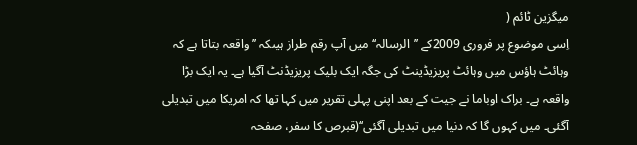میگزین ٹائم (
اِسی موضوع پر فروری 2009کے ’’الرسالہ‘‘ میں آپ رقم طراز ہیںکہ ’’واقعہ بتاتا ہے کہ وہائٹ ہاؤس میں وہائٹ پریزیڈینٹ کی جگہ ایک بلیک پریزیڈنٹ آگیا ہے۔ یہ ایک بڑا واقعہ ہے۔ براک اوباما نے جیت کے بعد اپنی پہلی تقریر میں کہا تھا کہ امریکا میں تبدیلی آگئی۔ میں کہوں گا کہ دنیا میں تبدیلی آگئی‘‘(قبرص کا سفر، صفحہ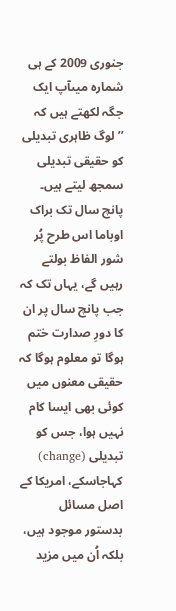جنوری 2009 کے ہی شمارہ میںآپ ایک جگہ لکھتے ہیں کہ ’’لوگ ظاہری تبدیلی کو حقیقی تبدیلی سمجھ لیتے ہیں۔ پانچ سال تک براک اوباما اس طرح پُر شور الفاظ بولتے رہیں گے، یہاں تک کہ جب پانچ سال پر ان کا دورِ صدارت ختم ہوگا تو معلوم ہوگا کہ حقیقی معنوں میں کوئی بھی ایسا کام نہیں ہوا، جس کو تبدیلی (change) کہاجاسکے، امریکا کے اصل مسائل بدستور موجود ہیں، بلکہ اُن میں مزید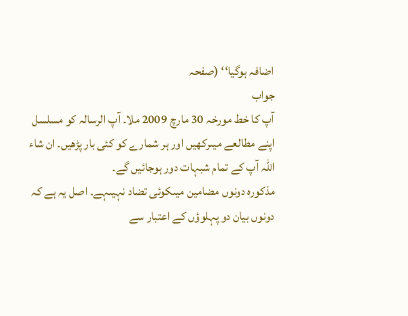اضافہ ہوگیا‘‘ (صفحہ
جواب
آپ کا خط مورخہ 30 مارچ 2009 ملا۔ آپ الرسالہ کو مسلسل اپنے مطالعے میںرکھیں اور ہر شمارے کو کئی بار پڑھیں۔ ان شاء اللہ آپ کے تمام شبہات دور ہوجائیں گے۔
مذکورہ دونوں مضامین میںکوئی تضاد نہیںہے۔ اصل یہ ہے کہ دونوں بیان دو پہلوؤں کے اعتبار سے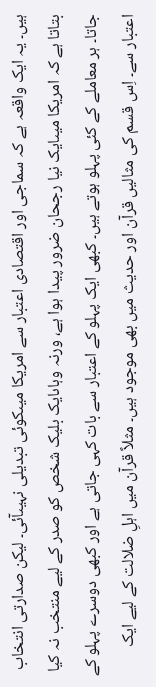ہیں۔ یہ ایک واقعہ ہے کہ سماجی اور اقتصادی اعتبار سے امریکا میںکوئی تبدیلی نہیںآئی۔ لیکن صدارتی انتخاب بتاتا ہے کہ امریکا میںایک نیا رجحان ضرور پیدا ہوا ہے، ورنہ وہاںایک بلیک شخص کو صدر کے لیے منتخب نہ کیا جاتا۔ ہر معاملے کے کئی پہلو ہوتے ہیں۔ کبھی ایک پہلو کے اعتبار سے بات کہی جاتی ہے اور کبھی دوسرے پہلو کے اعتبار سے۔ اِس قسم کی مثالیں قرآن اور حدیث میں بھی موجود ہیں۔ مثلاً قرآن میں اہلِ ضلالت کے لیے ایک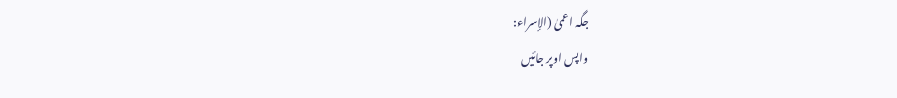جگہ اعمیٰ (الإسراء:
واپس اوپر جائیں